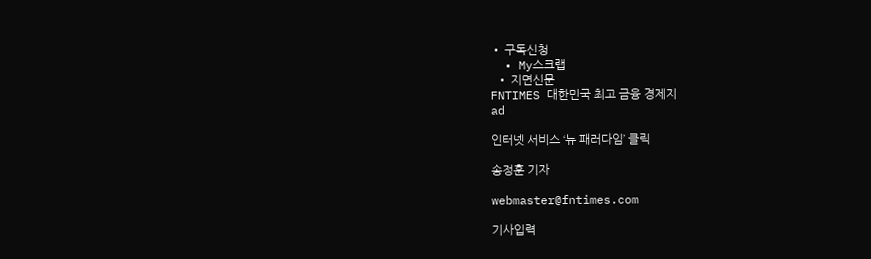• 구독신청
  • My스크랩
  • 지면신문
FNTIMES 대한민국 최고 금융 경제지
ad

인터넷 서비스 ‘뉴 패러다임’ 클릭

송정훈 기자

webmaster@fntimes.com

기사입력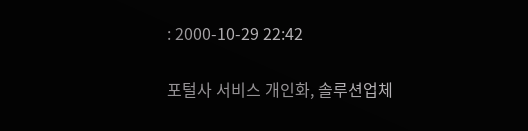: 2000-10-29 22:42

포털사 서비스 개인화, 솔루션업체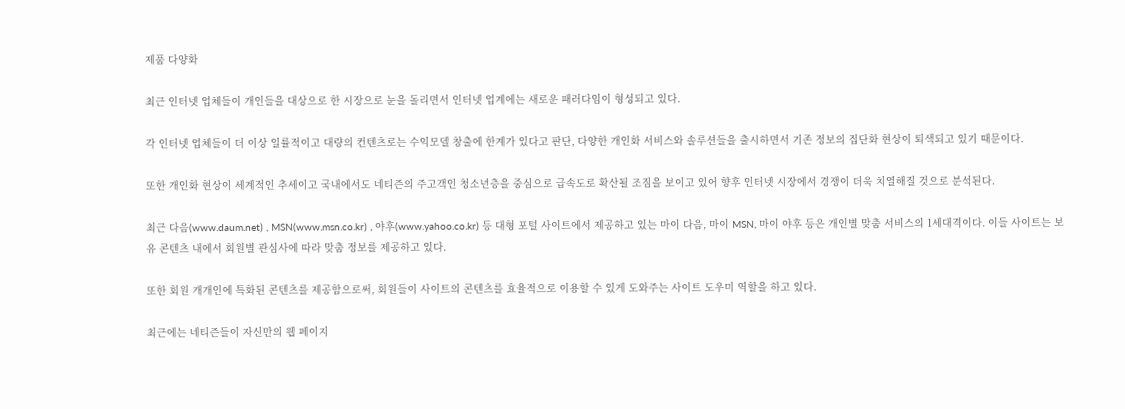제품 다양화

최근 인터넷 업체들이 개인들을 대상으로 한 시장으로 눈을 돌리면서 인터넷 업계에는 새로운 패러다임이 형성되고 있다.

각 인터넷 업체들이 더 이상 일률적이고 대량의 컨텐츠로는 수익모델 창출에 한계가 있다고 판단, 다양한 개인화 서비스와 솔루션들을 출시하면서 기존 정보의 집단화 현상이 퇴색되고 있기 때문이다.

또한 개인화 현상이 세계적인 추세이고 국내에서도 네티즌의 주고객인 청소년층을 중심으로 급속도로 확산될 조짐을 보이고 있어 향후 인터넷 시장에서 경쟁이 더욱 치열해질 것으로 분석된다.

최근 다음(www.daum.net) , MSN(www.msn.co.kr) , 야후(www.yahoo.co.kr) 등 대형 포털 사이트에서 제공하고 있는 마이 다음, 마이 MSN, 마이 야후 등은 개인별 맞춤 서비스의 1세대격이다. 이들 사이트는 보유 콘텐츠 내에서 회원별 관심사에 따라 맞춤 정보를 제공하고 있다.

또한 회원 개개인에 특화된 콘텐츠를 제공함으로써, 회원들이 사이트의 콘텐츠를 효율적으로 이용할 수 있게 도와주는 사이트 도우미 역할을 하고 있다.

최근에는 네티즌들이 자신만의 웹 페이지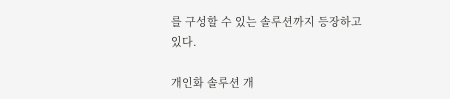를 구성할 수 있는 솔루션까지 등장하고 있다.

개인화 솔루션 개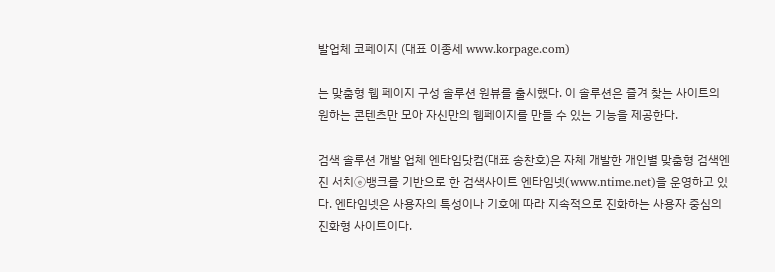발업체 코페이지 (대표 이종세 www.korpage.com)

는 맞춤형 웹 페이지 구성 솔루션 원뷰를 출시했다. 이 솔루션은 즐겨 찾는 사이트의 원하는 콘텐츠만 모아 자신만의 웹페이지를 만들 수 있는 기능을 제공한다.

검색 솔루션 개발 업체 엔타임닷컴(대표 송찬호)은 자체 개발한 개인별 맞춤형 검색엔진 서치ⓔ뱅크를 기반으로 한 검색사이트 엔타임넷(www.ntime.net)을 운영하고 있다. 엔타임넷은 사용자의 특성이나 기호에 따라 지속적으로 진화하는 사용자 중심의 진화형 사이트이다.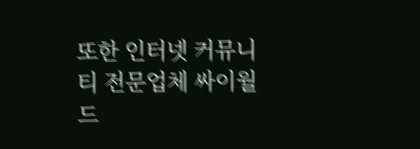또한 인터넷 커뮤니티 전문업체 싸이월드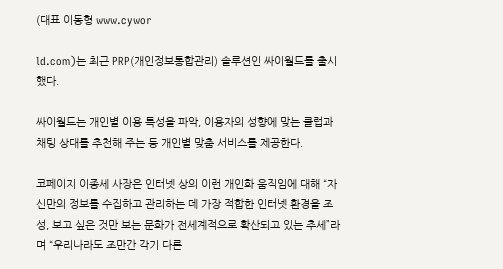(대표 이동형 www.cywor

ld.com)는 최근 PRP(개인정보통합관리) 솔루션인 싸이월드를 출시했다.

싸이월드는 개인별 이용 특성을 파악, 이용자의 성향에 맞는 클럽과 채팅 상대를 추천해 주는 등 개인별 맞춤 서비스를 제공한다.

코페이지 이종세 사장은 인터넷 상의 이런 개인화 움직임에 대해 “자신만의 정보를 수집하고 관리하는 데 가장 적합한 인터넷 환경을 조성, 보고 싶은 것만 보는 문화가 전세계적으로 확산되고 있는 추세”라며 “우리나라도 조만간 각기 다른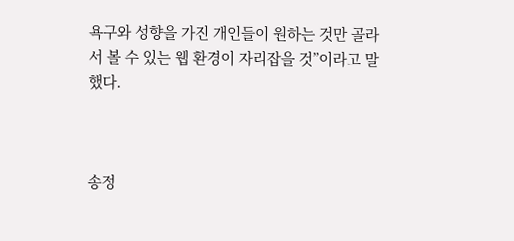욕구와 성향을 가진 개인들이 원하는 것만 골라서 볼 수 있는 웹 환경이 자리잡을 것”이라고 말했다.



송정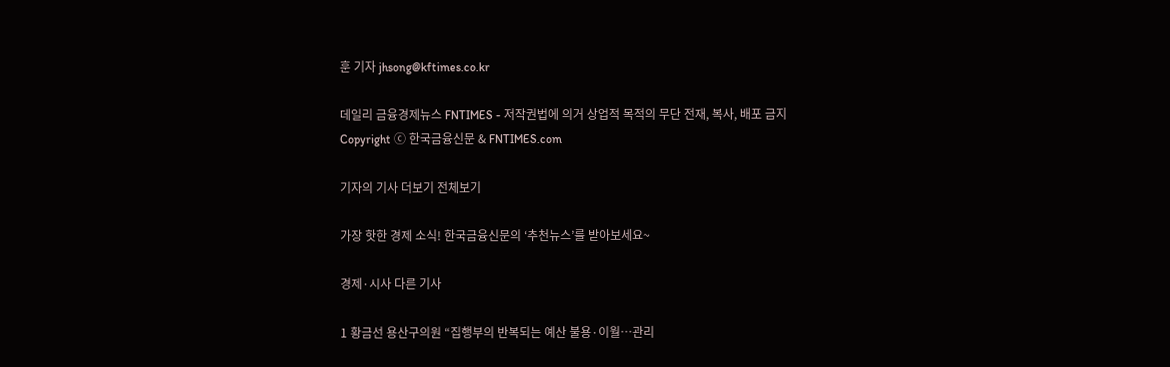훈 기자 jhsong@kftimes.co.kr

데일리 금융경제뉴스 FNTIMES - 저작권법에 의거 상업적 목적의 무단 전재, 복사, 배포 금지
Copyright ⓒ 한국금융신문 & FNTIMES.com

기자의 기사 더보기 전체보기

가장 핫한 경제 소식! 한국금융신문의 ‘추천뉴스’를 받아보세요~

경제·시사 다른 기사

1 황금선 용산구의원 “집행부의 반복되는 예산 불용·이월…관리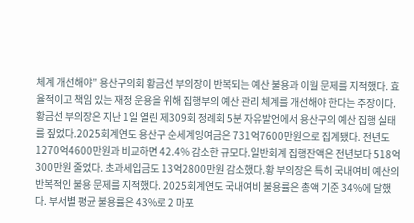체계 개선해야” 용산구의회 황금선 부의장이 반복되는 예산 불용과 이월 문제를 지적했다. 효율적이고 책임 있는 재정 운용을 위해 집행부의 예산 관리 체계를 개선해야 한다는 주장이다.황금선 부의장은 지난 1일 열린 제309회 정례회 5분 자유발언에서 용산구의 예산 집행 실태를 짚었다.2025회계연도 용산구 순세계잉여금은 731억7600만원으로 집계됐다. 전년도 1270억4600만원과 비교하면 42.4% 감소한 규모다.일반회계 집행잔액은 전년보다 518억300만원 줄었다. 초과세입금도 13억2800만원 감소했다.황 부의장은 특히 국내여비 예산의 반복적인 불용 문제를 지적했다. 2025회계연도 국내여비 불용률은 총액 기준 34%에 달했다. 부서별 평균 불용률은 43%로 2 마포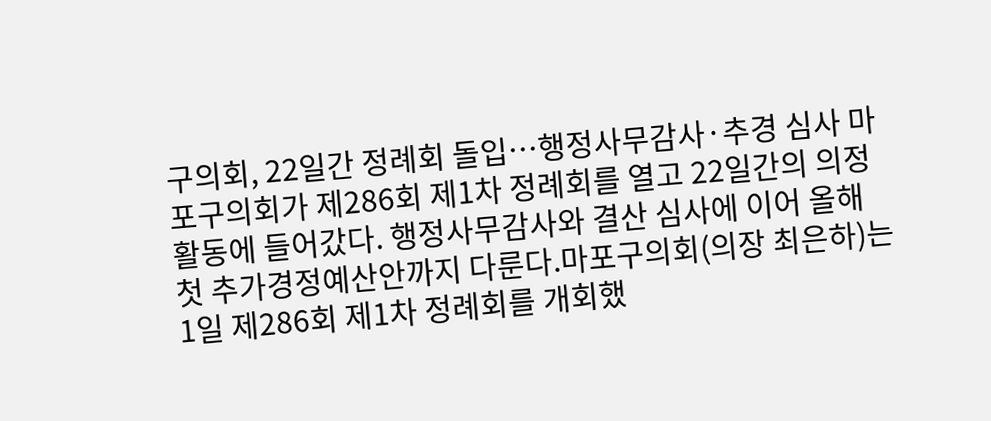구의회, 22일간 정례회 돌입…행정사무감사·추경 심사 마포구의회가 제286회 제1차 정례회를 열고 22일간의 의정활동에 들어갔다. 행정사무감사와 결산 심사에 이어 올해 첫 추가경정예산안까지 다룬다.마포구의회(의장 최은하)는 1일 제286회 제1차 정례회를 개회했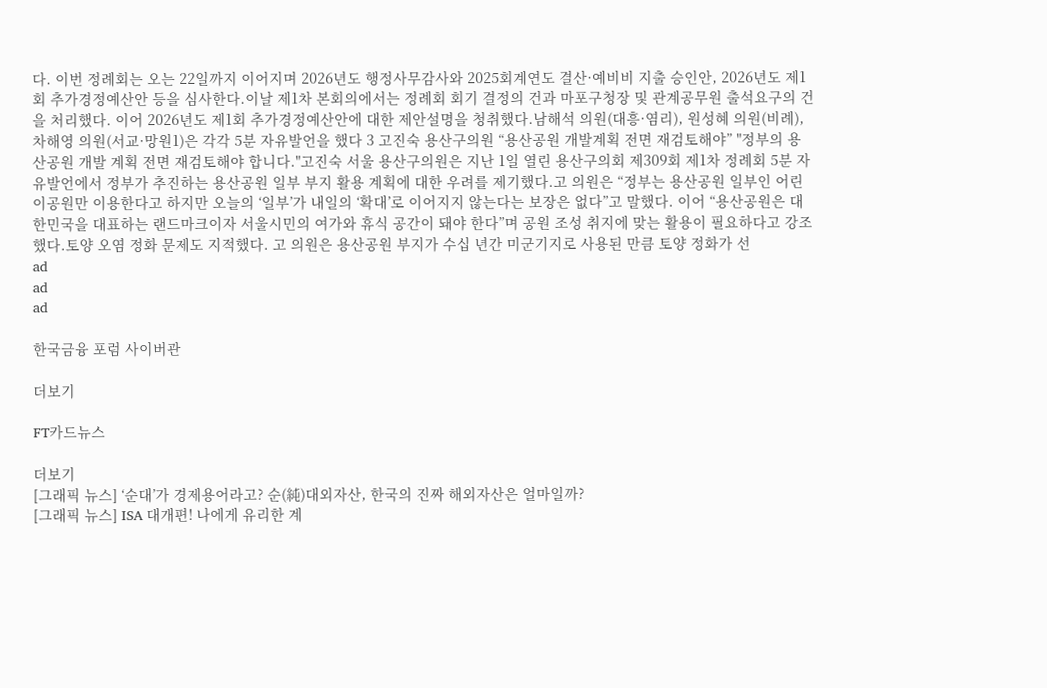다. 이번 정례회는 오는 22일까지 이어지며 2026년도 행정사무감사와 2025회계연도 결산·예비비 지출 승인안, 2026년도 제1회 추가경정예산안 등을 심사한다.이날 제1차 본회의에서는 정례회 회기 결정의 건과 마포구청장 및 관계공무원 출석요구의 건을 처리했다. 이어 2026년도 제1회 추가경정예산안에 대한 제안설명을 청취했다.남해석 의원(대흥·염리), 원성혜 의원(비례), 차해영 의원(서교·망원1)은 각각 5분 자유발언을 했다 3 고진숙 용산구의원 “용산공원 개발계획 전면 재검토해야” "정부의 용산공원 개발 계획 전면 재검토해야 합니다."고진숙 서울 용산구의원은 지난 1일 열린 용산구의회 제309회 제1차 정례회 5분 자유발언에서 정부가 추진하는 용산공원 일부 부지 활용 계획에 대한 우려를 제기했다.고 의원은 “정부는 용산공원 일부인 어린이공원만 이용한다고 하지만 오늘의 ‘일부’가 내일의 ‘확대’로 이어지지 않는다는 보장은 없다”고 말했다. 이어 “용산공원은 대한민국을 대표하는 랜드마크이자 서울시민의 여가와 휴식 공간이 돼야 한다”며 공원 조성 취지에 맞는 활용이 필요하다고 강조했다.토양 오염 정화 문제도 지적했다. 고 의원은 용산공원 부지가 수십 년간 미군기지로 사용된 만큼 토양 정화가 선
ad
ad
ad

한국금융 포럼 사이버관

더보기

FT카드뉴스

더보기
[그래픽 뉴스] ‘순대’가 경제용어라고? 순(純)대외자산, 한국의 진짜 해외자산은 얼마일까?
[그래픽 뉴스] ISA 대개편! 나에게 유리한 계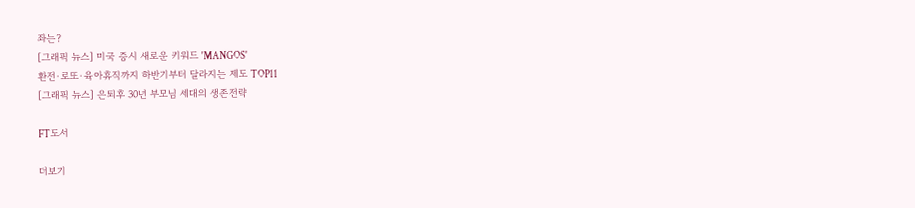좌는?
[그래픽 뉴스] 미국 증시 새로운 키워드 'MANGOS'
환전·로또·육아휴직까지 하반기부터 달라지는 제도 TOP11
[그래픽 뉴스] 은퇴후 30년 부모님 세대의 생존전략

FT도서

더보기